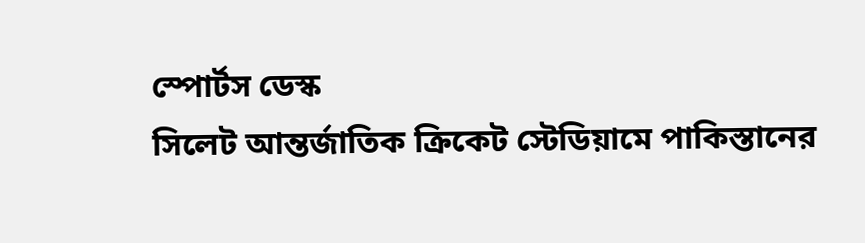স্পোর্টস ডেস্ক
সিলেট আন্তর্জাতিক ক্রিকেট স্টেডিয়ামে পাকিস্তানের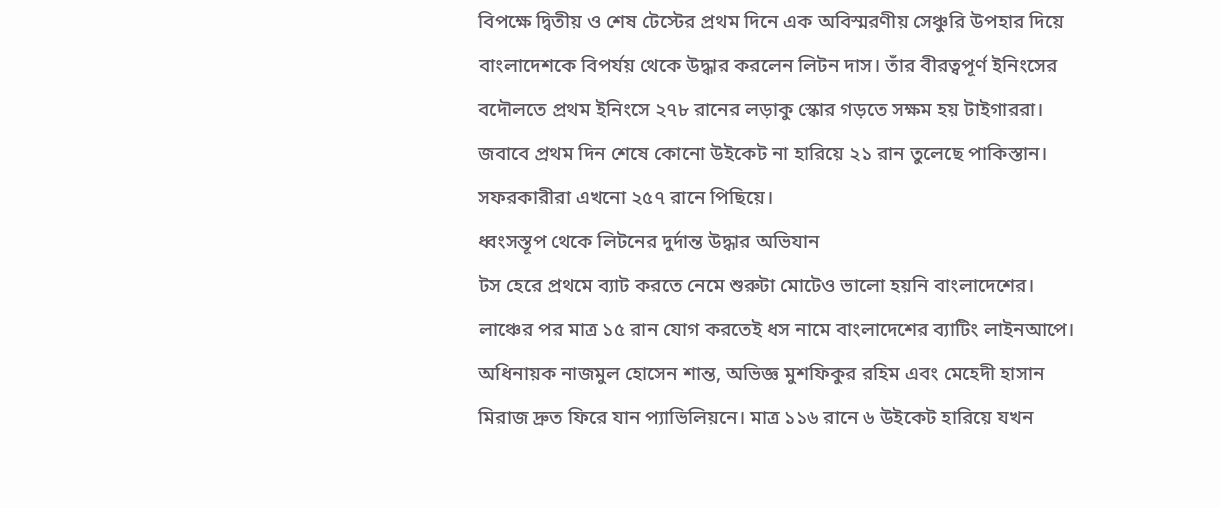বিপক্ষে দ্বিতীয় ও শেষ টেস্টের প্রথম দিনে এক অবিস্মরণীয় সেঞ্চুরি উপহার দিয়ে বাংলাদেশকে বিপর্যয় থেকে উদ্ধার করলেন লিটন দাস। তাঁর বীরত্বপূর্ণ ইনিংসের বদৌলতে প্রথম ইনিংসে ২৭৮ রানের লড়াকু স্কোর গড়তে সক্ষম হয় টাইগাররা। জবাবে প্রথম দিন শেষে কোনো উইকেট না হারিয়ে ২১ রান তুলেছে পাকিস্তান। সফরকারীরা এখনো ২৫৭ রানে পিছিয়ে।
ধ্বংসস্তূপ থেকে লিটনের দুর্দান্ত উদ্ধার অভিযান
টস হেরে প্রথমে ব্যাট করতে নেমে শুরুটা মোটেও ভালো হয়নি বাংলাদেশের। লাঞ্চের পর মাত্র ১৫ রান যোগ করতেই ধস নামে বাংলাদেশের ব্যাটিং লাইনআপে। অধিনায়ক নাজমুল হোসেন শান্ত, অভিজ্ঞ মুশফিকুর রহিম এবং মেহেদী হাসান মিরাজ দ্রুত ফিরে যান প্যাভিলিয়নে। মাত্র ১১৬ রানে ৬ উইকেট হারিয়ে যখন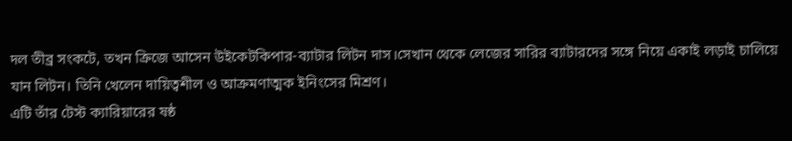দল তীব্র সংকটে, তখন ক্রিজে আসেন উইকেটকিপার-ব্যাটার লিটন দাস।সেখান থেকে লেজের সারির ব্যাটারদের সঙ্গে নিয়ে একাই লড়াই চালিয়ে যান লিটন। তিনি খেলেন দায়িত্বশীল ও আক্রমণাত্মক ইনিংসের মিশ্রণ।
এটি তাঁর টেস্ট ক্যারিয়ারের ষষ্ঠ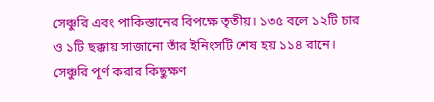সেঞ্চুরি এবং পাকিস্তানের বিপক্ষে তৃতীয়। ১৩৫ বলে ১২টি চার ও ১টি ছক্কায় সাজানো তাঁর ইনিংসটি শেষ হয় ১১৪ রানে। সেঞ্চুরি পূর্ণ করার কিছুক্ষণ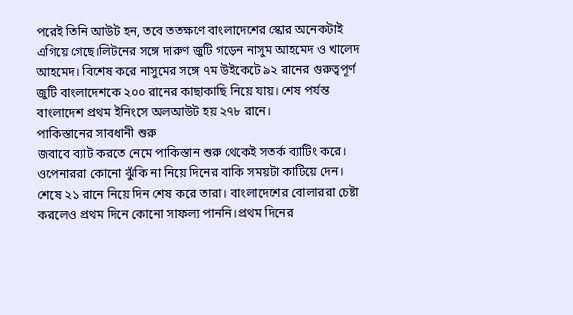পরেই তিনি আউট হন, তবে ততক্ষণে বাংলাদেশের স্কোর অনেকটাই এগিয়ে গেছে।লিটনের সঙ্গে দারুণ জুটি গড়েন নাসুম আহমেদ ও খালেদ আহমেদ। বিশেষ করে নাসুমের সঙ্গে ৭ম উইকেটে ৯২ রানের গুরুত্বপূর্ণ জুটি বাংলাদেশকে ২০০ রানের কাছাকাছি নিয়ে যায়। শেষ পর্যন্ত বাংলাদেশ প্রথম ইনিংসে অলআউট হয় ২৭৮ রানে।
পাকিস্তানের সাবধানী শুরু
জবাবে ব্যাট করতে নেমে পাকিস্তান শুরু থেকেই সতর্ক ব্যাটিং করে। ওপেনাররা কোনো ঝুঁকি না নিয়ে দিনের বাকি সময়টা কাটিয়ে দেন। শেষে ২১ রানে নিয়ে দিন শেষ করে তারা। বাংলাদেশের বোলাররা চেষ্টা করলেও প্রথম দিনে কোনো সাফল্য পাননি।প্রথম দিনের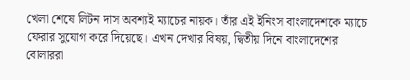খেলা শেষে লিটন দাস অবশ্যই ম্যাচের নায়ক। তাঁর এই ইনিংস বাংলাদেশকে ম্যাচে ফেরার সুযোগ করে দিয়েছে। এখন দেখার বিষয়, দ্বিতীয় দিনে বাংলাদেশের বোলাররা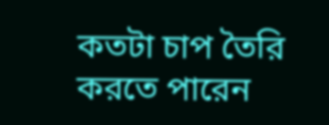কতটা চাপ তৈরি করতে পারেন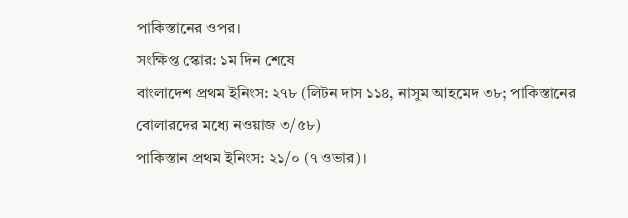পাকিস্তানের ওপর।
সংক্ষিপ্ত স্কোর: ১ম দিন শেষে
বাংলাদেশ প্রথম ইনিংস: ২৭৮ (লিটন দাস ১১৪, নাসুম আহমেদ ৩৮; পাকিস্তানের বোলারদের মধ্যে নওয়াজ ৩/৫৮)
পাকিস্তান প্রথম ইনিংস: ২১/০ (৭ ওভার)।